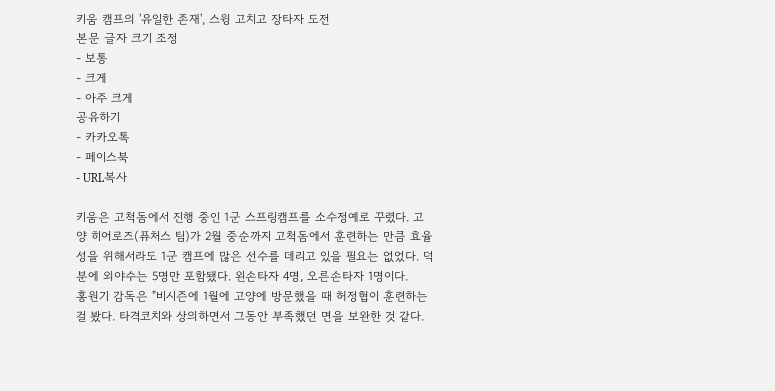키움 캠프의 '유일한 존재', 스윙 고치고 장타자 도전
본문 글자 크기 조정
- 보통
- 크게
- 아주 크게
공유하기
- 카카오톡
- 페이스북
- URL복사

키움은 고척돔에서 진행 중인 1군 스프링캠프를 소수정예로 꾸렸다. 고양 히어로즈(퓨처스 팀)가 2월 중순까지 고척돔에서 훈련하는 만큼 효율성을 위해서라도 1군 캠프에 많은 선수를 데리고 있을 필요는 없었다. 덕분에 외야수는 5명만 포함됐다. 왼손타자 4명, 오른손타자 1명이다.
홍원기 감독은 "비시즌에 1월에 고양에 방문했을 때 허정협이 훈련하는 걸 봤다. 타격코치와 상의하면서 그동안 부족했던 면을 보완한 것 같다.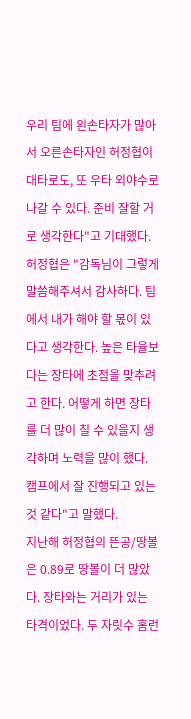우리 팀에 왼손타자가 많아서 오른손타자인 허정협이 대타로도, 또 우타 외야수로 나갈 수 있다. 준비 잘할 거로 생각한다"고 기대했다.
허정협은 "감독님이 그렇게 말씀해주셔서 감사하다. 팀에서 내가 해야 할 몫이 있다고 생각한다. 높은 타율보다는 장타에 초점을 맞추려고 한다. 어떻게 하면 장타를 더 많이 칠 수 있을지 생각하며 노력을 많이 했다. 캠프에서 잘 진행되고 있는 것 같다"고 말했다.
지난해 허정협의 뜬공/땅볼은 0.89로 땅볼이 더 많았다. 장타와는 거리가 있는 타격이었다. 두 자릿수 홈런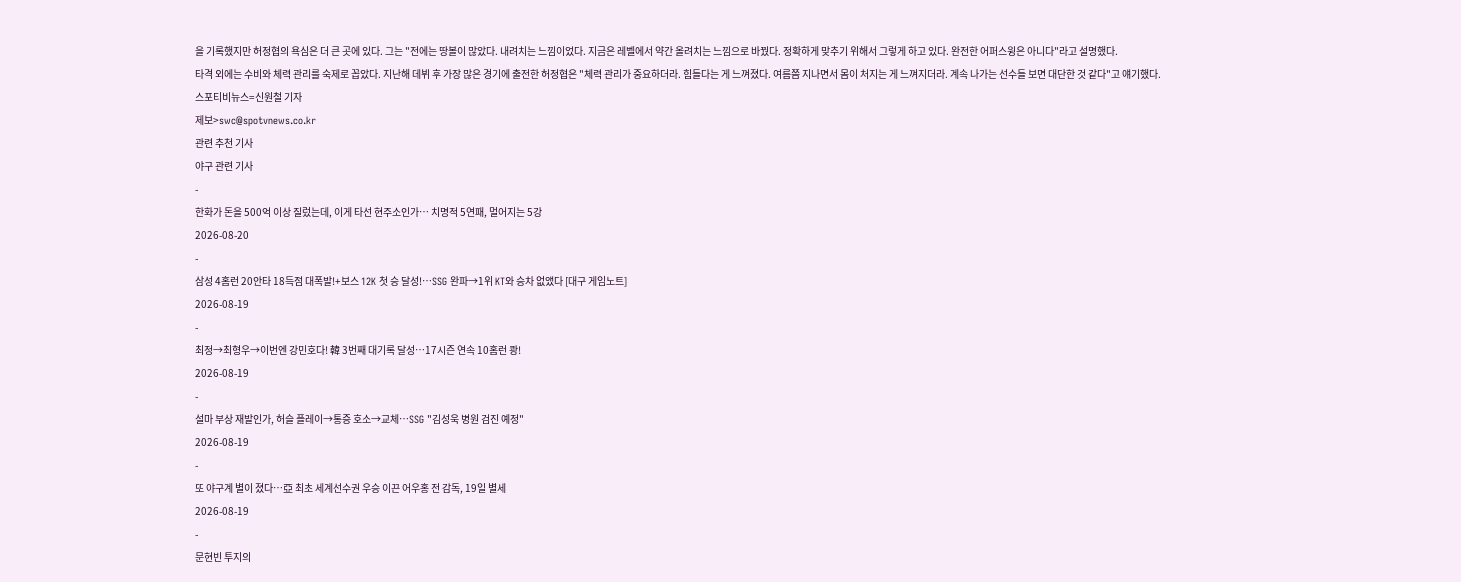을 기록했지만 허정협의 욕심은 더 큰 곳에 있다. 그는 "전에는 땅볼이 많았다. 내려치는 느낌이었다. 지금은 레벨에서 약간 올려치는 느낌으로 바꿨다. 정확하게 맞추기 위해서 그렇게 하고 있다. 완전한 어퍼스윙은 아니다"라고 설명했다.
타격 외에는 수비와 체력 관리를 숙제로 꼽았다. 지난해 데뷔 후 가장 많은 경기에 출전한 허정협은 "체력 관리가 중요하더라. 힘들다는 게 느껴졌다. 여름쯤 지나면서 몸이 처지는 게 느껴지더라. 계속 나가는 선수들 보면 대단한 것 같다"고 얘기했다.
스포티비뉴스=신원철 기자
제보>swc@spotvnews.co.kr
관련 추천 기사
야구 관련 기사
-
한화가 돈을 500억 이상 질렀는데, 이게 타선 현주소인가… 치명적 5연패, 멀어지는 5강
2026-08-20
-
삼성 4홈런 20안타 18득점 대폭발!+보스 12K 첫 승 달성!…SSG 완파→1위 KT와 승차 없앴다 [대구 게임노트]
2026-08-19
-
최정→최형우→이번엔 강민호다! 韓 3번째 대기록 달성…17시즌 연속 10홈런 쾅!
2026-08-19
-
설마 부상 재발인가, 허슬 플레이→통증 호소→교체…SSG "김성욱 병원 검진 예정"
2026-08-19
-
또 야구계 별이 졌다…亞 최초 세계선수권 우승 이끈 어우홍 전 감독, 19일 별세
2026-08-19
-
문현빈 투지의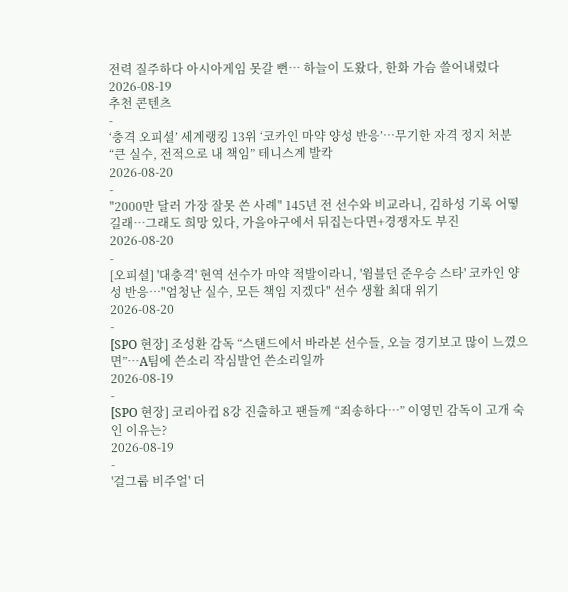전력 질주하다 아시아게임 못갈 뻔… 하늘이 도왔다, 한화 가슴 쓸어내렸다
2026-08-19
추천 콘텐츠
-
‘충격 오피셜’ 세계랭킹 13위 ‘코카인 마약 양성 반응’…무기한 자격 정지 처분 “큰 실수, 전적으로 내 책임” 테니스계 발칵
2026-08-20
-
"2000만 달러 가장 잘못 쓴 사례" 145년 전 선수와 비교라니, 김하성 기록 어떻길래…그래도 희망 있다, 가을야구에서 뒤집는다면+경쟁자도 부진
2026-08-20
-
[오피셜] '대충격' 현역 선수가 마약 적발이라니, '윔블던 준우승 스타' 코카인 양성 반응…"엄청난 실수, 모든 책임 지겠다" 선수 생활 최대 위기
2026-08-20
-
[SPO 현장] 조성환 감독 “스탠드에서 바라본 선수들, 오늘 경기보고 많이 느꼈으면”…A팀에 쓴소리 작심발언 쓴소리일까
2026-08-19
-
[SPO 현장] 코리아컵 8강 진출하고 팬들께 “죄송하다…” 이영민 감독이 고개 숙인 이유는?
2026-08-19
-
'걸그룹 비주얼' 더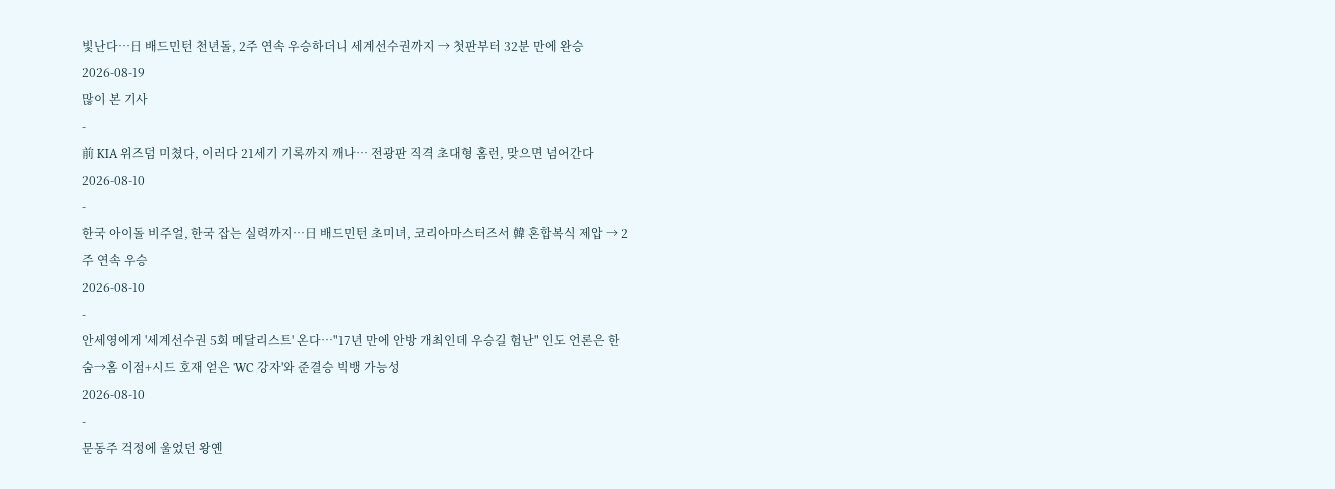빛난다…日 배드민턴 천년돌, 2주 연속 우승하더니 세계선수권까지 → 첫판부터 32분 만에 완승
2026-08-19
많이 본 기사
-
前 KIA 위즈덤 미쳤다, 이러다 21세기 기록까지 깨나… 전광판 직격 초대형 홈런, 맞으면 넘어간다
2026-08-10
-
한국 아이돌 비주얼, 한국 잡는 실력까지…日 배드민턴 초미녀, 코리아마스터즈서 韓 혼합복식 제압 → 2주 연속 우승
2026-08-10
-
안세영에게 '세계선수권 5회 메달리스트' 온다…"17년 만에 안방 개최인데 우승길 험난" 인도 언론은 한숨→홈 이점+시드 호재 얻은 'WC 강자'와 준결승 빅뱅 가능성
2026-08-10
-
문동주 걱정에 울었던 왕옌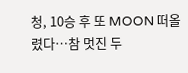청, 10승 후 또 MOON 떠올렸다…참 멋진 두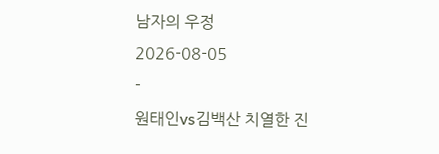남자의 우정
2026-08-05
-
원태인vs김백산 치열한 진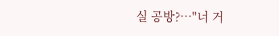실 공방?…"너 거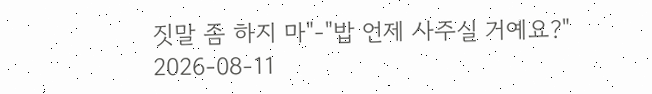짓말 좀 하지 마"-"밥 언제 사주실 거예요?"
2026-08-11